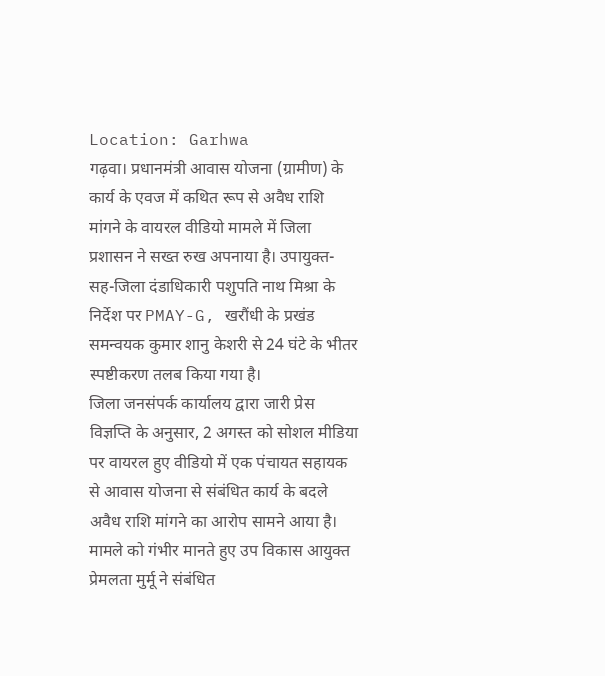Location: Garhwa
गढ़वा। प्रधानमंत्री आवास योजना (ग्रामीण) के कार्य के एवज में कथित रूप से अवैध राशि मांगने के वायरल वीडियो मामले में जिला प्रशासन ने सख्त रुख अपनाया है। उपायुक्त-सह-जिला दंडाधिकारी पशुपति नाथ मिश्रा के निर्देश पर PMAY-G, खरौंधी के प्रखंड समन्वयक कुमार शानु केशरी से 24 घंटे के भीतर स्पष्टीकरण तलब किया गया है।
जिला जनसंपर्क कार्यालय द्वारा जारी प्रेस विज्ञप्ति के अनुसार, 2 अगस्त को सोशल मीडिया पर वायरल हुए वीडियो में एक पंचायत सहायक से आवास योजना से संबंधित कार्य के बदले अवैध राशि मांगने का आरोप सामने आया है। मामले को गंभीर मानते हुए उप विकास आयुक्त प्रेमलता मुर्मू ने संबंधित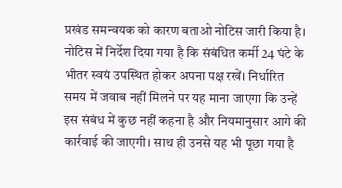प्रखंड समन्वयक को कारण बताओ नोटिस जारी किया है।
नोटिस में निर्देश दिया गया है कि संबंधित कर्मी 24 घंटे के भीतर स्वयं उपस्थित होकर अपना पक्ष रखें। निर्धारित समय में जवाब नहीं मिलने पर यह माना जाएगा कि उन्हें इस संबंध में कुछ नहीं कहना है और नियमानुसार आगे की कार्रवाई की जाएगी। साथ ही उनसे यह भी पूछा गया है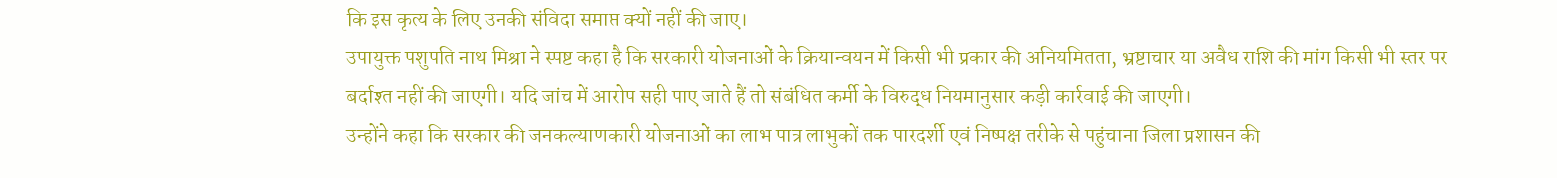कि इस कृत्य के लिए उनकी संविदा समाप्त क्यों नहीं की जाए।
उपायुक्त पशुपति नाथ मिश्रा ने स्पष्ट कहा है कि सरकारी योजनाओं के क्रियान्वयन में किसी भी प्रकार की अनियमितता, भ्रष्टाचार या अवैध राशि की मांग किसी भी स्तर पर बर्दाश्त नहीं की जाएगी। यदि जांच में आरोप सही पाए जाते हैं तो संबंधित कर्मी के विरुद्ध नियमानुसार कड़ी कार्रवाई की जाएगी।
उन्होंने कहा कि सरकार की जनकल्याणकारी योजनाओं का लाभ पात्र लाभुकों तक पारदर्शी एवं निष्पक्ष तरीके से पहुंचाना जिला प्रशासन की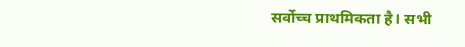सर्वोच्च प्राथमिकता है। सभी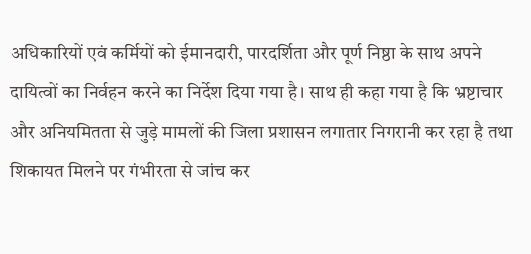अधिकारियों एवं कर्मियों को ईमानदारी, पारदर्शिता और पूर्ण निष्ठा के साथ अपने दायित्वों का निर्वहन करने का निर्देश दिया गया है। साथ ही कहा गया है कि भ्रष्टाचार और अनियमितता से जुड़े मामलों की जिला प्रशासन लगातार निगरानी कर रहा है तथा शिकायत मिलने पर गंभीरता से जांच कर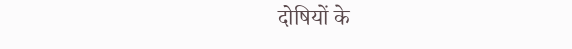दोषियों के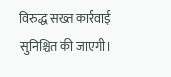विरुद्ध सख्त कार्रवाई सुनिश्चित की जाएगी।